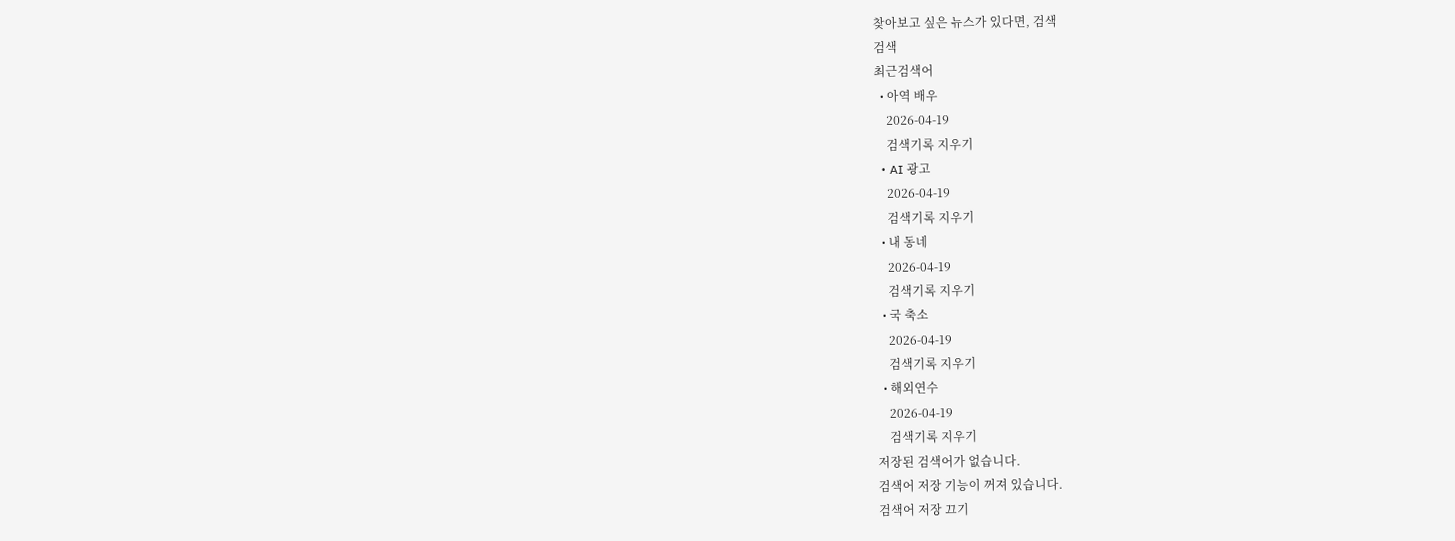찾아보고 싶은 뉴스가 있다면, 검색
검색
최근검색어
  • 아역 배우
    2026-04-19
    검색기록 지우기
  • AI 광고
    2026-04-19
    검색기록 지우기
  • 내 동네
    2026-04-19
    검색기록 지우기
  • 국 축소
    2026-04-19
    검색기록 지우기
  • 해외연수
    2026-04-19
    검색기록 지우기
저장된 검색어가 없습니다.
검색어 저장 기능이 꺼져 있습니다.
검색어 저장 끄기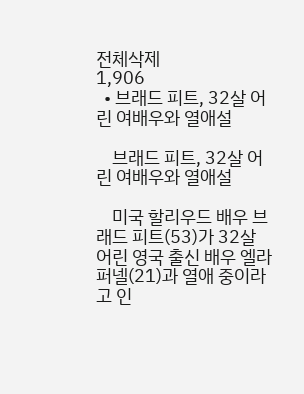전체삭제
1,906
  • 브래드 피트, 32살 어린 여배우와 열애설

    브래드 피트, 32살 어린 여배우와 열애설

    미국 할리우드 배우 브래드 피트(53)가 32살 어린 영국 출신 배우 엘라 퍼넬(21)과 열애 중이라고 인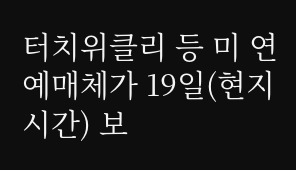터치위클리 등 미 연예매체가 19일(현지시간) 보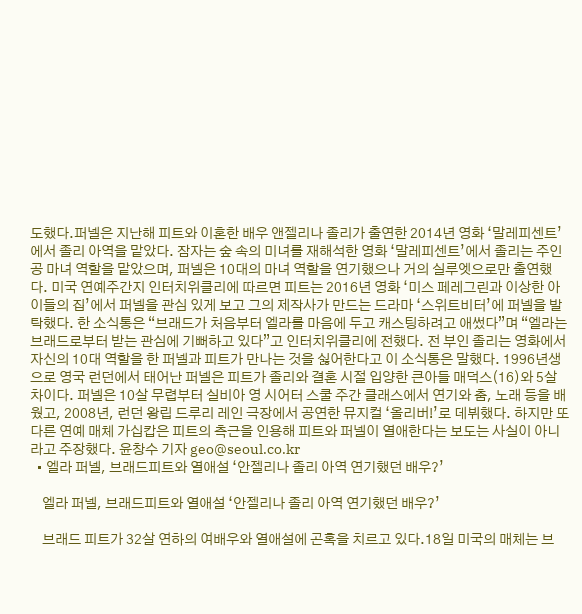도했다.퍼넬은 지난해 피트와 이혼한 배우 앤젤리나 졸리가 출연한 2014년 영화 ‘말레피센트’에서 졸리 아역을 맡았다. 잠자는 숲 속의 미녀를 재해석한 영화 ‘말레피센트’에서 졸리는 주인공 마녀 역할을 맡았으며, 퍼넬은 10대의 마녀 역할을 연기했으나 거의 실루엣으로만 출연했다. 미국 연예주간지 인터치위클리에 따르면 피트는 2016년 영화 ‘미스 페레그린과 이상한 아이들의 집’에서 퍼넬을 관심 있게 보고 그의 제작사가 만드는 드라마 ‘스위트비터’에 퍼넬을 발탁했다. 한 소식통은 “브래드가 처음부터 엘라를 마음에 두고 캐스팅하려고 애썼다”며 “엘라는 브래드로부터 받는 관심에 기뻐하고 있다”고 인터치위클리에 전했다. 전 부인 졸리는 영화에서 자신의 10대 역할을 한 퍼넬과 피트가 만나는 것을 싫어한다고 이 소식통은 말했다. 1996년생으로 영국 런던에서 태어난 퍼넬은 피트가 졸리와 결혼 시절 입양한 큰아들 매덕스(16)와 5살 차이다. 퍼넬은 10살 무렵부터 실비아 영 시어터 스쿨 주간 클래스에서 연기와 춤, 노래 등을 배웠고, 2008년, 런던 왕립 드루리 레인 극장에서 공연한 뮤지컬 ‘올리버!’로 데뷔했다. 하지만 또 다른 연예 매체 가십캅은 피트의 측근을 인용해 피트와 퍼넬이 열애한다는 보도는 사실이 아니라고 주장했다. 윤창수 기자 geo@seoul.co.kr
  • 엘라 퍼넬, 브래드피트와 열애설 ‘안젤리나 졸리 아역 연기했던 배우?’

    엘라 퍼넬, 브래드피트와 열애설 ‘안젤리나 졸리 아역 연기했던 배우?’

    브래드 피트가 32살 연하의 여배우와 열애설에 곤혹을 치르고 있다.18일 미국의 매체는 브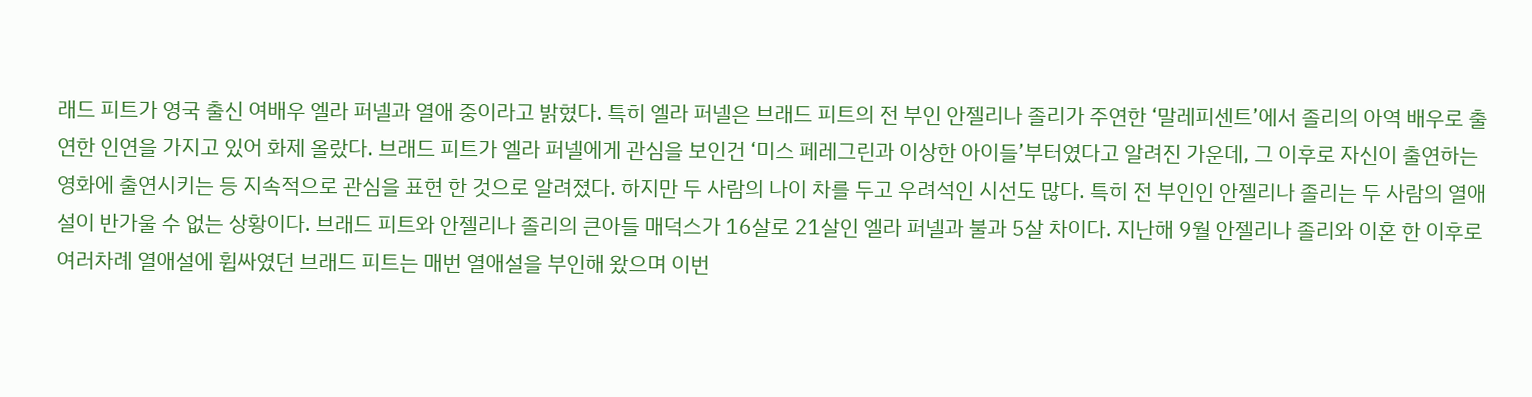래드 피트가 영국 출신 여배우 엘라 퍼넬과 열애 중이라고 밝혔다. 특히 엘라 퍼넬은 브래드 피트의 전 부인 안젤리나 졸리가 주연한 ‘말레피센트’에서 졸리의 아역 배우로 출연한 인연을 가지고 있어 화제 올랐다. 브래드 피트가 엘라 퍼넬에게 관심을 보인건 ‘미스 페레그린과 이상한 아이들’부터였다고 알려진 가운데, 그 이후로 자신이 출연하는 영화에 출연시키는 등 지속적으로 관심을 표현 한 것으로 알려졌다. 하지만 두 사람의 나이 차를 두고 우려석인 시선도 많다. 특히 전 부인인 안젤리나 졸리는 두 사람의 열애설이 반가울 수 없는 상황이다. 브래드 피트와 안젤리나 졸리의 큰아들 매덕스가 16살로 21살인 엘라 퍼넬과 불과 5살 차이다. 지난해 9월 안젤리나 졸리와 이혼 한 이후로 여러차례 열애설에 휩싸였던 브래드 피트는 매번 열애설을 부인해 왔으며 이번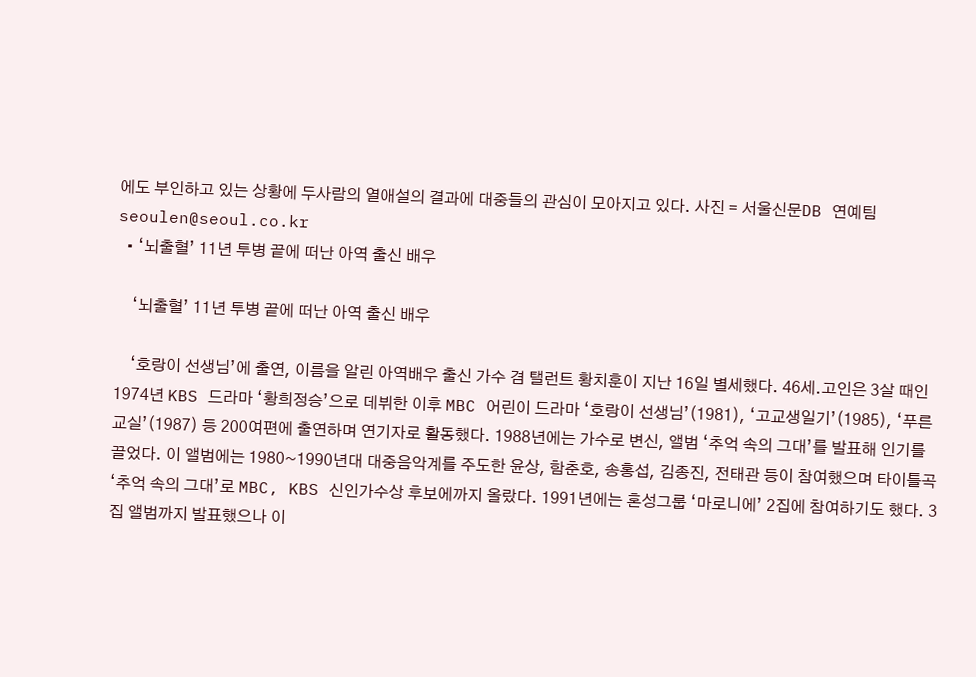에도 부인하고 있는 상황에 두사람의 열애설의 결과에 대중들의 관심이 모아지고 있다. 사진 = 서울신문DB 연예팀 seoulen@seoul.co.kr
  • ‘뇌출혈’ 11년 투병 끝에 떠난 아역 출신 배우

    ‘뇌출혈’ 11년 투병 끝에 떠난 아역 출신 배우

    ‘호랑이 선생님’에 출연, 이름을 알린 아역배우 출신 가수 겸 탤런트 황치훈이 지난 16일 별세했다. 46세.고인은 3살 때인 1974년 KBS 드라마 ‘황희정승’으로 데뷔한 이후 MBC 어린이 드라마 ‘호랑이 선생님’(1981), ‘고교생일기’(1985), ‘푸른 교실’(1987) 등 200여편에 출연하며 연기자로 활동했다. 1988년에는 가수로 변신, 앨범 ‘추억 속의 그대’를 발표해 인기를 끌었다. 이 앨범에는 1980~1990년대 대중음악계를 주도한 윤상, 함춘호, 송홍섭, 김종진, 전태관 등이 참여했으며 타이틀곡 ‘추억 속의 그대’로 MBC, KBS 신인가수상 후보에까지 올랐다. 1991년에는 혼성그룹 ‘마로니에’ 2집에 참여하기도 했다. 3집 앨범까지 발표했으나 이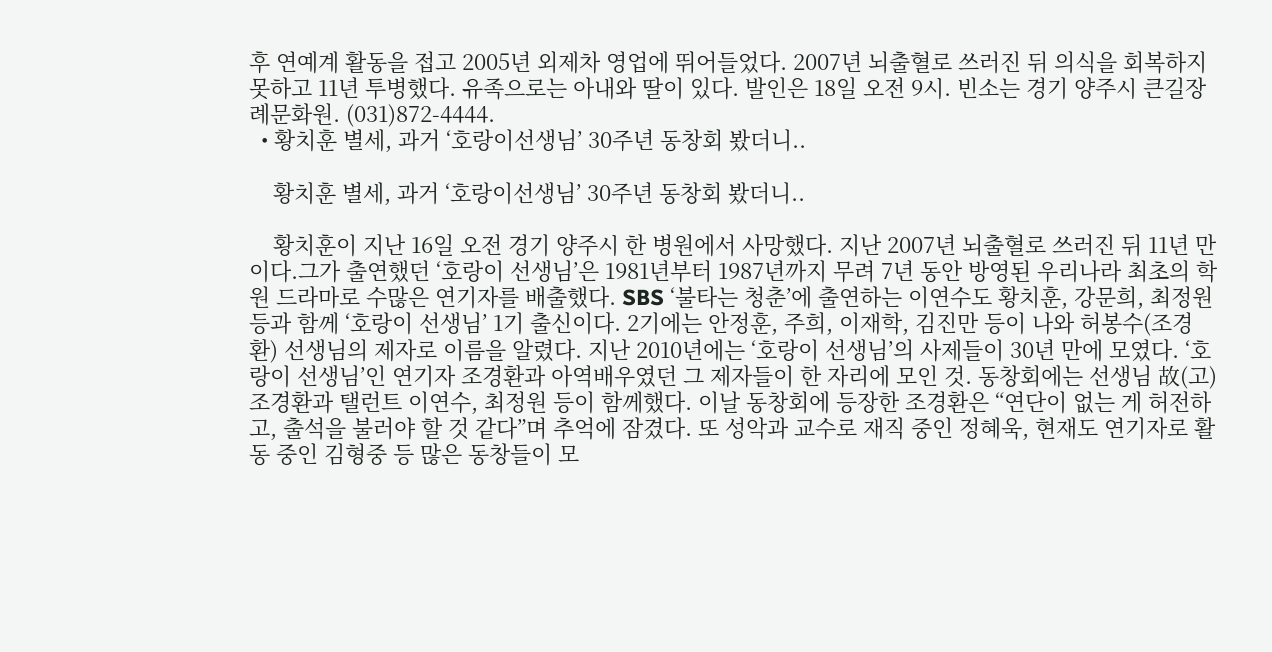후 연예계 활동을 접고 2005년 외제차 영업에 뛰어들었다. 2007년 뇌출혈로 쓰러진 뒤 의식을 회복하지 못하고 11년 투병했다. 유족으로는 아내와 딸이 있다. 발인은 18일 오전 9시. 빈소는 경기 양주시 큰길장례문화원. (031)872-4444.
  • 황치훈 별세, 과거 ‘호랑이선생님’ 30주년 동창회 봤더니..

    황치훈 별세, 과거 ‘호랑이선생님’ 30주년 동창회 봤더니..

    황치훈이 지난 16일 오전 경기 양주시 한 병원에서 사망했다. 지난 2007년 뇌출혈로 쓰러진 뒤 11년 만이다.그가 출연했던 ‘호랑이 선생님’은 1981년부터 1987년까지 무려 7년 동안 방영된 우리나라 최초의 학원 드라마로 수많은 연기자를 배출했다. SBS ‘불타는 청춘’에 출연하는 이연수도 황치훈, 강문희, 최정원 등과 함께 ‘호랑이 선생님’ 1기 출신이다. 2기에는 안정훈, 주희, 이재학, 김진만 등이 나와 허봉수(조경환) 선생님의 제자로 이름을 알렸다. 지난 2010년에는 ‘호랑이 선생님’의 사제들이 30년 만에 모였다. ‘호랑이 선생님’인 연기자 조경환과 아역배우였던 그 제자들이 한 자리에 모인 것. 동창회에는 선생님 故(고)조경환과 탤런트 이연수, 최정원 등이 함께했다. 이날 동창회에 등장한 조경환은 “연단이 없는 게 허전하고, 출석을 불러야 할 것 같다”며 추억에 잠겼다. 또 성악과 교수로 재직 중인 정혜욱, 현재도 연기자로 활동 중인 김형중 등 많은 동창들이 모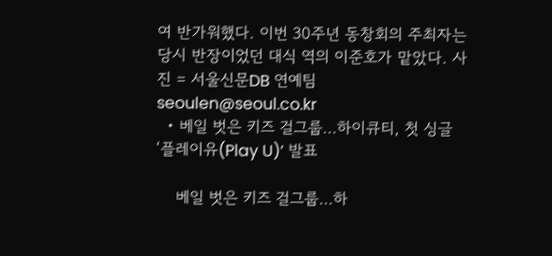여 반가워했다. 이번 30주년 동창회의 주최자는 당시 반장이었던 대식 역의 이준호가 맡았다. 사진 = 서울신문DB 연예팀 seoulen@seoul.co.kr
  • 베일 벗은 키즈 걸그룹…하이큐티, 첫 싱글 ‘플레이유(Play U)’ 발표

    베일 벗은 키즈 걸그룹…하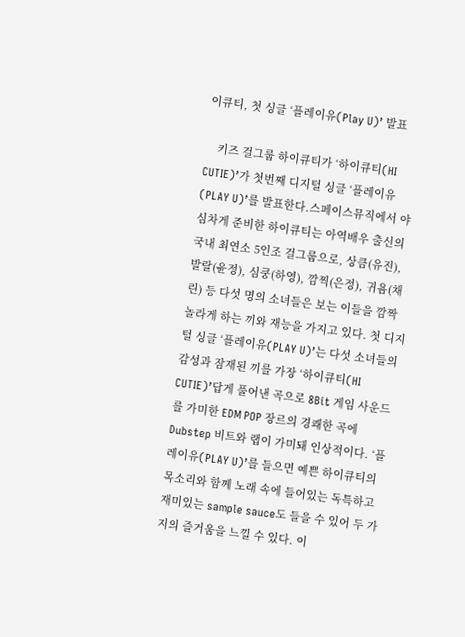이큐티, 첫 싱글 ‘플레이유(Play U)’ 발표

    키즈 걸그룹 하이큐티가 ‘하이큐티(HI CUTIE)’가 첫번째 디지털 싱글 ‘플레이유(PLAY U)’를 발표한다.스페이스뮤직에서 야심차게 준비한 하이큐티는 아역배우 출신의 국내 최연소 5인조 걸그룹으로, 상큼(유진), 발랄(윤정), 심쿵(하영), 깜찍(은정), 귀욤(채린) 등 다섯 명의 소녀들은 보는 이들을 깜짝 놀라게 하는 끼와 재능을 가지고 있다. 첫 디지털 싱글 ‘플레이유(PLAY U)’는 다섯 소녀들의 감성과 잠재된 끼를 가장 ‘하이큐티(HI CUTIE)’답게 풀어낸 곡으로 8Bit 게임 사운드를 가미한 EDM POP 장르의 경쾌한 곡에 Dubstep 비트와 랩이 가미돼 인상적이다. ‘플레이유(PLAY U)’를 들으면 예쁜 하이큐티의 목소리와 함께 노래 속에 들어있는 독특하고 재미있는 sample sauce도 들을 수 있어 두 가지의 즐거움을 느낄 수 있다. 이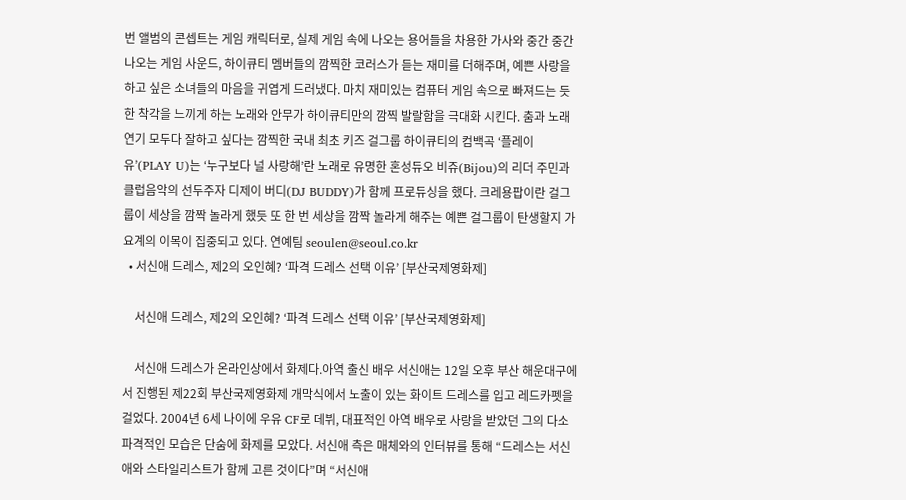번 앨범의 콘셉트는 게임 캐릭터로, 실제 게임 속에 나오는 용어들을 차용한 가사와 중간 중간 나오는 게임 사운드, 하이큐티 멤버들의 깜찍한 코러스가 듣는 재미를 더해주며, 예쁜 사랑을 하고 싶은 소녀들의 마음을 귀엽게 드러냈다. 마치 재미있는 컴퓨터 게임 속으로 빠져드는 듯한 착각을 느끼게 하는 노래와 안무가 하이큐티만의 깜찍 발랄함을 극대화 시킨다. 춤과 노래 연기 모두다 잘하고 싶다는 깜찍한 국내 최초 키즈 걸그룹 하이큐티의 컴백곡 ‘플레이유’(PLAY U)는 ‘누구보다 널 사랑해’란 노래로 유명한 혼성듀오 비쥬(Bijou)의 리더 주민과 클럽음악의 선두주자 디제이 버디(DJ BUDDY)가 함께 프로듀싱을 했다. 크레용팝이란 걸그룹이 세상을 깜짝 놀라게 했듯 또 한 번 세상을 깜짝 놀라게 해주는 예쁜 걸그룹이 탄생할지 가요계의 이목이 집중되고 있다. 연예팀 seoulen@seoul.co.kr
  • 서신애 드레스, 제2의 오인혜? ‘파격 드레스 선택 이유’ [부산국제영화제]

    서신애 드레스, 제2의 오인혜? ‘파격 드레스 선택 이유’ [부산국제영화제]

    서신애 드레스가 온라인상에서 화제다.아역 출신 배우 서신애는 12일 오후 부산 해운대구에서 진행된 제22회 부산국제영화제 개막식에서 노출이 있는 화이트 드레스를 입고 레드카펫을 걸었다. 2004년 6세 나이에 우유 CF로 데뷔, 대표적인 아역 배우로 사랑을 받았던 그의 다소 파격적인 모습은 단숨에 화제를 모았다. 서신애 측은 매체와의 인터뷰를 통해 “드레스는 서신애와 스타일리스트가 함께 고른 것이다”며 “서신애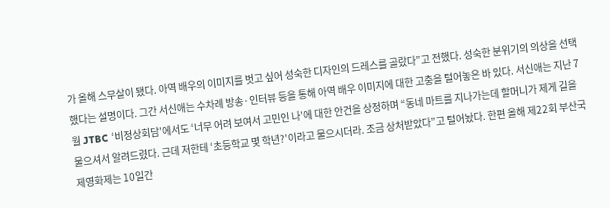가 올해 스무살이 됐다. 아역 배우의 이미지를 벗고 싶어 성숙한 디자인의 드레스를 골랐다”고 전했다. 성숙한 분위기의 의상을 선택했다는 설명이다. 그간 서신애는 수차례 방송·인터뷰 등을 통해 아역 배우 이미지에 대한 고충을 털어놓은 바 있다. 서신애는 지난 7월 JTBC ‘비정상회담’에서도 ‘너무 어려 보여서 고민인 나’에 대한 안건을 상정하며 “동네 마트를 지나가는데 할머니가 제게 길을 물으셔서 알려드렸다. 근데 저한테 ‘초등학교 몇 학년?’이라고 물으시더라. 조금 상처받았다”고 털어놨다. 한편 올해 제22회 부산국제영화제는 10일간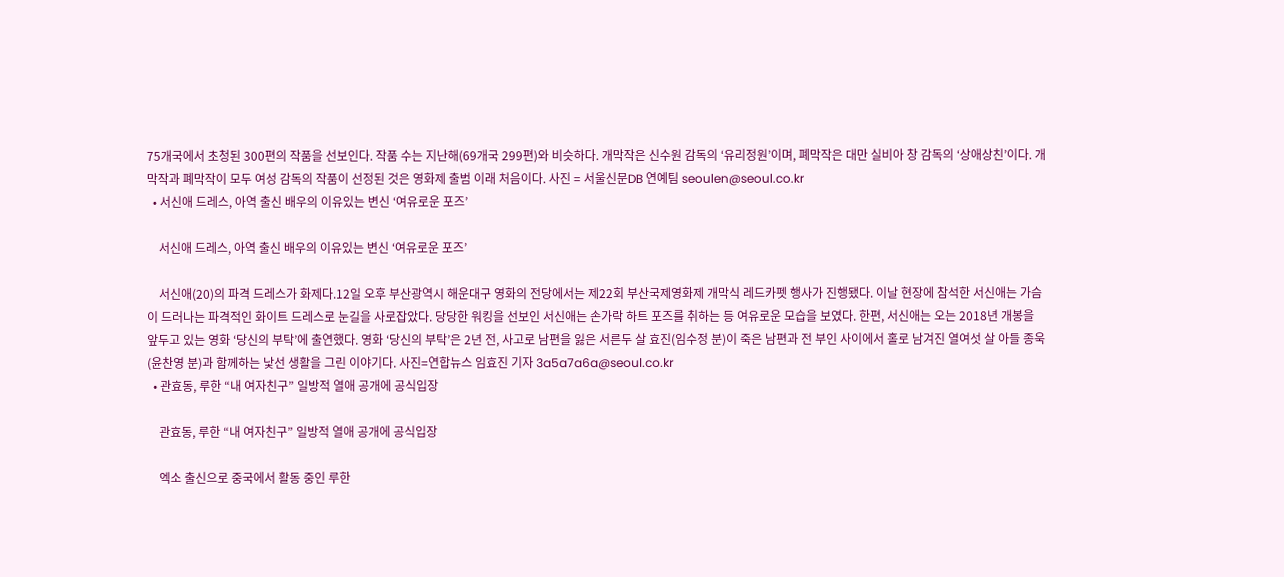75개국에서 초청된 300편의 작품을 선보인다. 작품 수는 지난해(69개국 299편)와 비슷하다. 개막작은 신수원 감독의 ‘유리정원’이며, 폐막작은 대만 실비아 창 감독의 ‘상애상친’이다. 개막작과 폐막작이 모두 여성 감독의 작품이 선정된 것은 영화제 출범 이래 처음이다. 사진 = 서울신문DB 연예팀 seoulen@seoul.co.kr
  • 서신애 드레스, 아역 출신 배우의 이유있는 변신 ‘여유로운 포즈’

    서신애 드레스, 아역 출신 배우의 이유있는 변신 ‘여유로운 포즈’

    서신애(20)의 파격 드레스가 화제다.12일 오후 부산광역시 해운대구 영화의 전당에서는 제22회 부산국제영화제 개막식 레드카펫 행사가 진행됐다. 이날 현장에 참석한 서신애는 가슴이 드러나는 파격적인 화이트 드레스로 눈길을 사로잡았다. 당당한 워킹을 선보인 서신애는 손가락 하트 포즈를 취하는 등 여유로운 모습을 보였다. 한편, 서신애는 오는 2018년 개봉을 앞두고 있는 영화 ‘당신의 부탁’에 출연했다. 영화 ‘당신의 부탁’은 2년 전, 사고로 남편을 잃은 서른두 살 효진(임수정 분)이 죽은 남편과 전 부인 사이에서 홀로 남겨진 열여섯 살 아들 종욱(윤찬영 분)과 함께하는 낯선 생활을 그린 이야기다. 사진=연합뉴스 임효진 기자 3a5a7a6a@seoul.co.kr
  • 관효동, 루한 “내 여자친구” 일방적 열애 공개에 공식입장

    관효동, 루한 “내 여자친구” 일방적 열애 공개에 공식입장

    엑소 출신으로 중국에서 활동 중인 루한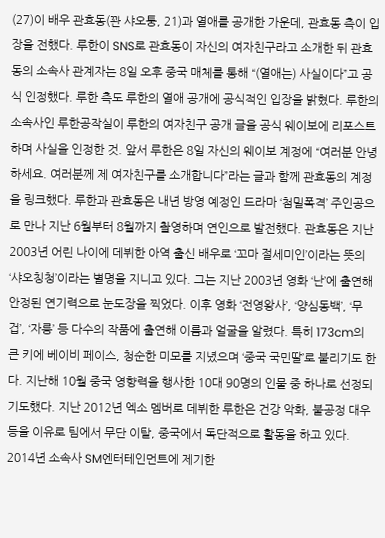(27)이 배우 관효동(꽌 샤오퉁, 21)과 열애를 공개한 가운데, 관효동 측이 입장을 전했다. 루한이 SNS로 관효동이 자신의 여자친구라고 소개한 뒤 관효동의 소속사 관계자는 8일 오후 중국 매체를 통해 “(열애는) 사실이다”고 공식 인정했다. 루한 측도 루한의 열애 공개에 공식적인 입장을 밝혔다. 루한의 소속사인 루한공작실이 루한의 여자친구 공개 글을 공식 웨이보에 리포스트하며 사실을 인정한 것. 앞서 루한은 8일 자신의 웨이보 계정에 “여러분 안녕하세요. 여러분께 제 여자친구를 소개합니다”라는 글과 함께 관효동의 계정을 링크했다. 루한과 관효동은 내년 방영 예정인 드라마 ‘첨밀폭격’ 주인공으로 만나 지난 6월부터 8월까지 촬영하며 연인으로 발전했다. 관효동은 지난 2003년 어린 나이에 데뷔한 아역 출신 배우로 ‘꼬마 절세미인’이라는 뜻의 ‘샤오칭청’이라는 별명을 지니고 있다. 그는 지난 2003년 영화 ‘난’에 출연해 안정된 연기력으로 눈도장을 찍었다. 이후 영화 ‘전영왕사’, ‘양심동백’, ‘무겁’, ‘자릉’ 등 다수의 작품에 출연해 이름과 얼굴을 알렸다. 특히 173cm의 큰 키에 베이비 페이스, 청순한 미모를 지녔으며 ‘중국 국민딸’로 불리기도 한다. 지난해 10월 중국 영향력을 행사한 10대 90명의 인물 중 하나로 선정되기도했다. 지난 2012년 엑소 멤버로 데뷔한 루한은 건강 악화, 불공정 대우 등을 이유로 팀에서 무단 이탈, 중국에서 독단적으로 활동을 하고 있다. 2014년 소속사 SM엔터테인먼트에 제기한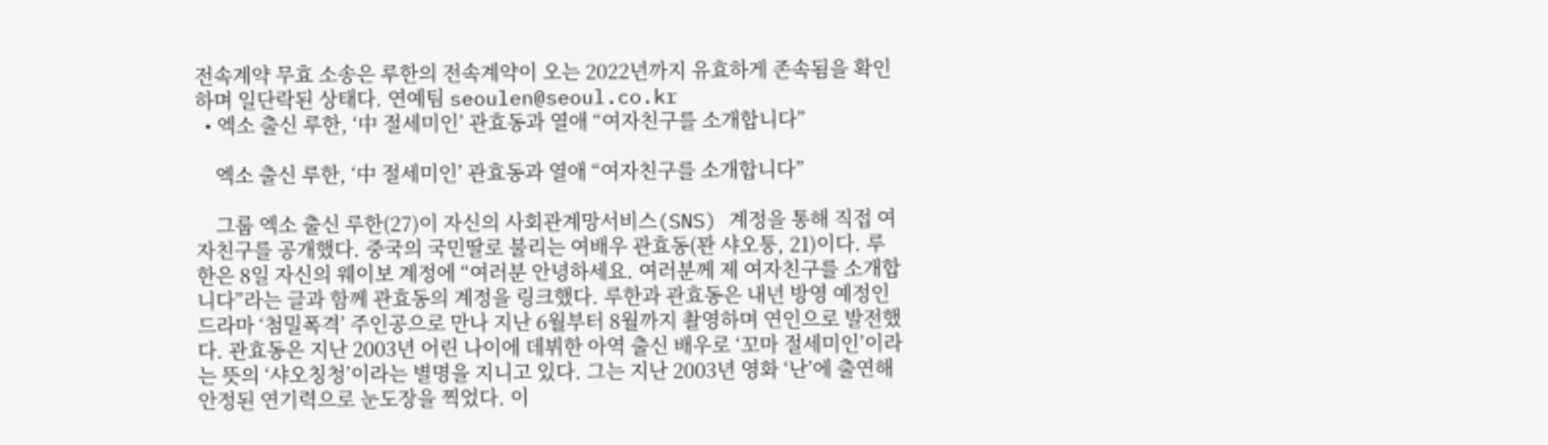전속계약 무효 소송은 루한의 전속계약이 오는 2022년까지 유효하게 존속됨을 확인하며 일단락된 상태다. 연예팀 seoulen@seoul.co.kr
  • 엑소 출신 루한, ‘中 절세미인’ 관효동과 열애 “여자친구를 소개합니다”

    엑소 출신 루한, ‘中 절세미인’ 관효동과 열애 “여자친구를 소개합니다”

    그룹 엑소 출신 루한(27)이 자신의 사회관계망서비스(SNS) 계정을 통해 직접 여자친구를 공개했다. 중국의 국민딸로 불리는 여배우 관효동(꽌 샤오퉁, 21)이다. 루한은 8일 자신의 웨이보 계정에 “여러분 안녕하세요. 여러분께 제 여자친구를 소개합니다”라는 글과 함께 관효동의 계정을 링크했다. 루한과 관효동은 내년 방영 예정인 드라마 ‘첨밀폭격’ 주인공으로 만나 지난 6월부터 8월까지 촬영하며 연인으로 발전했다. 관효동은 지난 2003년 어린 나이에 데뷔한 아역 출신 배우로 ‘꼬마 절세미인’이라는 뜻의 ‘샤오칭청’이라는 별명을 지니고 있다. 그는 지난 2003년 영화 ‘난’에 출연해 안정된 연기력으로 눈도장을 찍었다. 이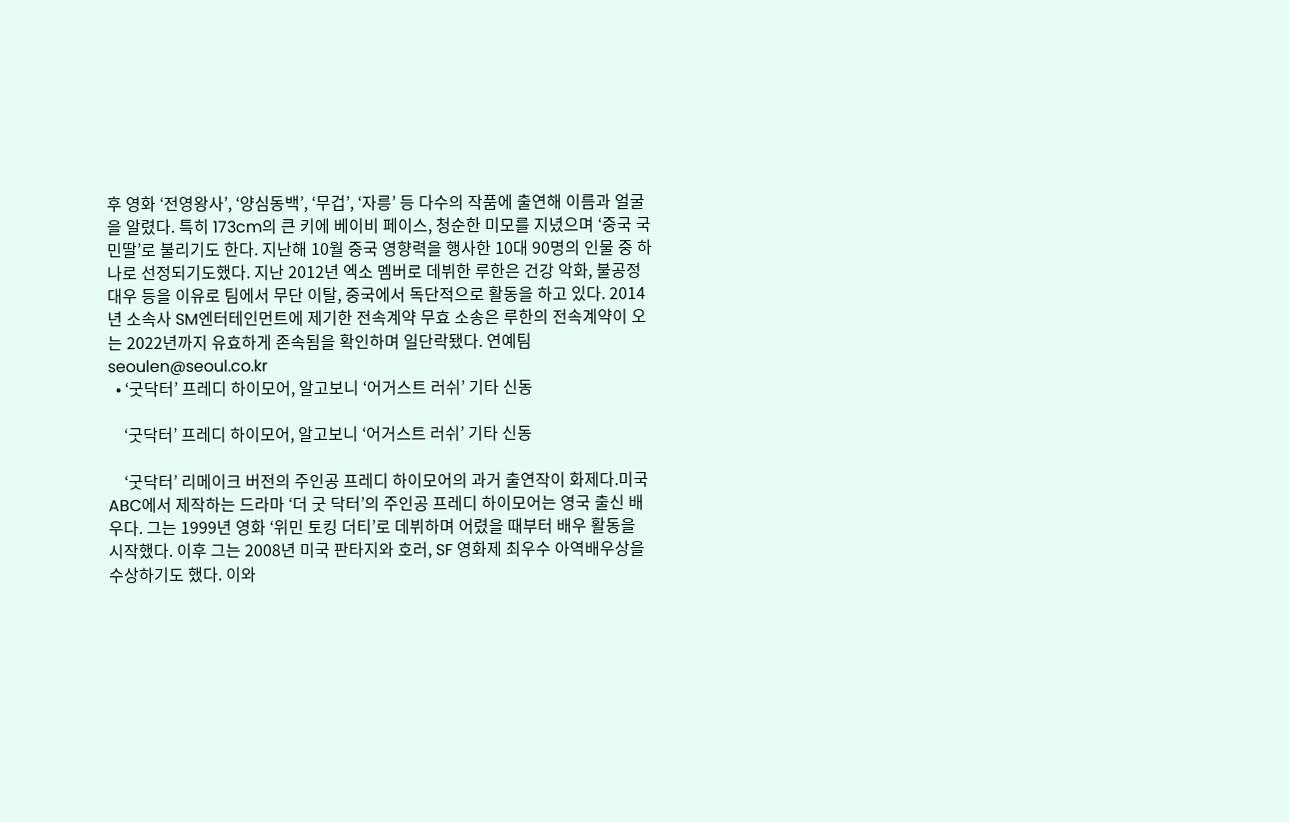후 영화 ‘전영왕사’, ‘양심동백’, ‘무겁’, ‘자릉’ 등 다수의 작품에 출연해 이름과 얼굴을 알렸다. 특히 173cm의 큰 키에 베이비 페이스, 청순한 미모를 지녔으며 ‘중국 국민딸’로 불리기도 한다. 지난해 10월 중국 영향력을 행사한 10대 90명의 인물 중 하나로 선정되기도했다. 지난 2012년 엑소 멤버로 데뷔한 루한은 건강 악화, 불공정 대우 등을 이유로 팀에서 무단 이탈, 중국에서 독단적으로 활동을 하고 있다. 2014년 소속사 SM엔터테인먼트에 제기한 전속계약 무효 소송은 루한의 전속계약이 오는 2022년까지 유효하게 존속됨을 확인하며 일단락됐다. 연예팀 seoulen@seoul.co.kr
  • ‘굿닥터’ 프레디 하이모어, 알고보니 ‘어거스트 러쉬’ 기타 신동

    ‘굿닥터’ 프레디 하이모어, 알고보니 ‘어거스트 러쉬’ 기타 신동

    ‘굿닥터’ 리메이크 버전의 주인공 프레디 하이모어의 과거 출연작이 화제다.미국ABC에서 제작하는 드라마 ‘더 굿 닥터’의 주인공 프레디 하이모어는 영국 출신 배우다. 그는 1999년 영화 ‘위민 토킹 더티’로 데뷔하며 어렸을 때부터 배우 활동을 시작했다. 이후 그는 2008년 미국 판타지와 호러, SF 영화제 최우수 아역배우상을 수상하기도 했다. 이와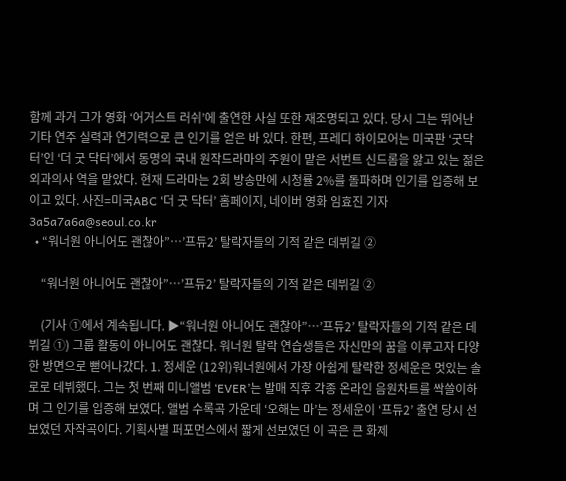함께 과거 그가 영화 ‘어거스트 러쉬’에 출연한 사실 또한 재조명되고 있다. 당시 그는 뛰어난 기타 연주 실력과 연기력으로 큰 인기를 얻은 바 있다. 한편, 프레디 하이모어는 미국판 ‘굿닥터’인 ‘더 굿 닥터’에서 동명의 국내 원작드라마의 주원이 맡은 서번트 신드롬을 앓고 있는 젊은 외과의사 역을 맡았다. 현재 드라마는 2회 방송만에 시청률 2%를 돌파하며 인기를 입증해 보이고 있다. 사진=미국ABC ‘더 굿 닥터’ 홈페이지, 네이버 영화 임효진 기자 3a5a7a6a@seoul.co.kr
  • “워너원 아니어도 괜찮아”…’프듀2’ 탈락자들의 기적 같은 데뷔길 ②

    “워너원 아니어도 괜찮아”…’프듀2’ 탈락자들의 기적 같은 데뷔길 ②

    (기사 ①에서 계속됩니다. ▶“워너원 아니어도 괜찮아”…’프듀2’ 탈락자들의 기적 같은 데뷔길 ①) 그룹 활동이 아니어도 괜찮다. 워너원 탈락 연습생들은 자신만의 꿈을 이루고자 다양한 방면으로 뻗어나갔다. 1. 정세운 (12위)워너원에서 가장 아쉽게 탈락한 정세운은 멋있는 솔로로 데뷔했다. 그는 첫 번째 미니앨범 ‘EVER’는 발매 직후 각종 온라인 음원차트를 싹쓸이하며 그 인기를 입증해 보였다. 앨범 수록곡 가운데 ‘오해는 마’는 정세운이 ‘프듀2’ 출연 당시 선보였던 자작곡이다. 기획사별 퍼포먼스에서 짧게 선보였던 이 곡은 큰 화제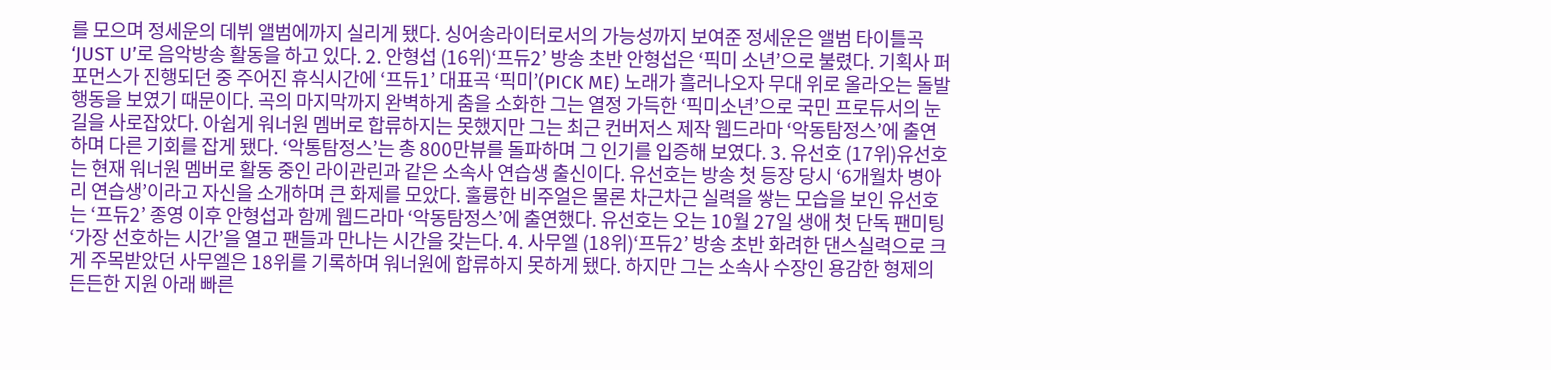를 모으며 정세운의 데뷔 앨범에까지 실리게 됐다. 싱어송라이터로서의 가능성까지 보여준 정세운은 앨범 타이틀곡 ‘JUST U’로 음악방송 활동을 하고 있다. 2. 안형섭 (16위)‘프듀2’ 방송 초반 안형섭은 ‘픽미 소년’으로 불렸다. 기획사 퍼포먼스가 진행되던 중 주어진 휴식시간에 ‘프듀1’ 대표곡 ‘픽미’(PICK ME) 노래가 흘러나오자 무대 위로 올라오는 돌발 행동을 보였기 때문이다. 곡의 마지막까지 완벽하게 춤을 소화한 그는 열정 가득한 ‘픽미소년’으로 국민 프로듀서의 눈길을 사로잡았다. 아쉽게 워너원 멤버로 합류하지는 못했지만 그는 최근 컨버저스 제작 웹드라마 ‘악동탐정스’에 출연하며 다른 기회를 잡게 됐다. ‘악통탐정스’는 총 800만뷰를 돌파하며 그 인기를 입증해 보였다. 3. 유선호 (17위)유선호는 현재 워너원 멤버로 활동 중인 라이관린과 같은 소속사 연습생 출신이다. 유선호는 방송 첫 등장 당시 ‘6개월차 병아리 연습생’이라고 자신을 소개하며 큰 화제를 모았다. 훌륭한 비주얼은 물론 차근차근 실력을 쌓는 모습을 보인 유선호는 ‘프듀2’ 종영 이후 안형섭과 함께 웹드라마 ‘악동탐정스’에 출연했다. 유선호는 오는 10월 27일 생애 첫 단독 팬미팅 ‘가장 선호하는 시간’을 열고 팬들과 만나는 시간을 갖는다. 4. 사무엘 (18위)‘프듀2’ 방송 초반 화려한 댄스실력으로 크게 주목받았던 사무엘은 18위를 기록하며 워너원에 합류하지 못하게 됐다. 하지만 그는 소속사 수장인 용감한 형제의 든든한 지원 아래 빠른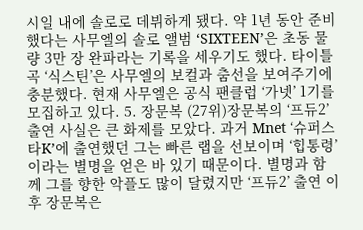시일 내에 솔로로 데뷔하게 됐다. 약 1년 동안 준비했다는 사무엘의 솔로 앨범 ‘SIXTEEN’은 초동 물량 3만 장 완파라는 기록을 세우기도 했다. 타이틀곡 ‘식스틴’은 사무엘의 보컬과 춤선을 보여주기에 충분했다. 현재 사무엘은 공식 팬클럽 ‘가넷’ 1기를 모집하고 있다. 5. 장문복 (27위)장문복의 ‘프듀2’ 출연 사실은 큰 화제를 모았다. 과거 Mnet ‘슈퍼스타K’에 출연했던 그는 빠른 랩을 선보이며 ‘힙통령’이라는 별명을 얻은 바 있기 때문이다. 별명과 함께 그를 향한 악플도 많이 달렸지만 ‘프듀2’ 출연 이후 장문복은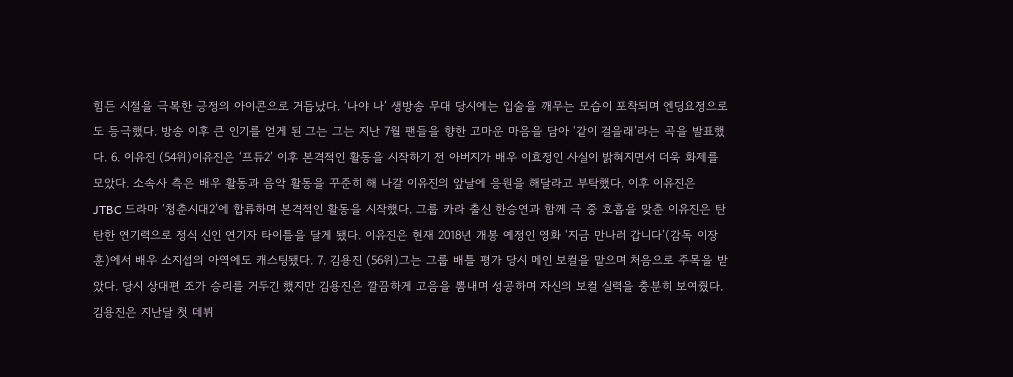힘든 시절을 극복한 긍정의 아이콘으로 거듭났다. ‘나야 나’ 생방송 무대 당시에는 입술을 깨무는 모습이 포착되며 엔딩요정으로도 등극했다. 방송 이후 큰 인기를 얻게 된 그는 그는 지난 7월 팬들을 향한 고마운 마음을 담아 ‘같이 걸을래’라는 곡을 발표했다. 6. 이유진 (54위)이유진은 ‘프듀2’ 이후 본격적인 활동을 시작하기 전 아버지가 배우 이효정인 사실이 밝혀지면서 더욱 화제를 모았다. 소속사 측은 배우 활동과 음악 활동을 꾸준히 해 나갈 이유진의 앞날에 응원을 해달라고 부탁했다. 이후 이유진은 JTBC 드라마 ‘청춘시대2’에 합류하며 본격적인 활동을 시작했다. 그룹 카라 출신 한승연과 함께 극 중 호흡을 맞춘 이유진은 탄탄한 연기력으로 정식 신인 연기자 타이틀을 달게 됐다. 이유진은 현재 2018년 개봉 예정인 영화 ‘지금 만나러 갑니다’(감독 이장훈)에서 배우 소지섭의 아역에도 캐스팅됐다. 7. 김용진 (56위)그는 그룹 배틀 평가 당시 메인 보컬을 맡으며 처음으로 주목을 받았다. 당시 상대편 조가 승리를 거두긴 했지만 김용진은 깔끔하게 고음을 뽐내며 성공하며 자신의 보컬 실력을 충분히 보여줬다. 김용진은 지난달 첫 데뷔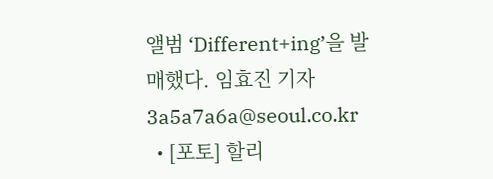앨범 ‘Different+ing’을 발매했다. 임효진 기자 3a5a7a6a@seoul.co.kr
  • [포토] 할리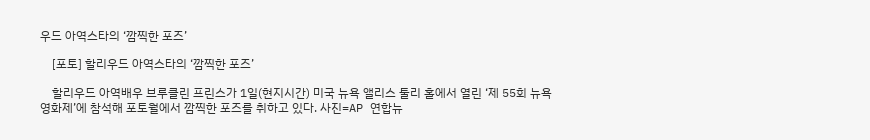우드 아역스타의 ‘깜찍한 포즈’

    [포토] 할리우드 아역스타의 ‘깜찍한 포즈’

    할리우드 아역배우 브루클린 프린스가 1일(현지시간) 미국 뉴욕 앨리스 툴리 홀에서 열린 ‘제 55회 뉴욕영화제’에 참석해 포토월에서 깜찍한 포즈를 취하고 있다. 사진=AP 연합뉴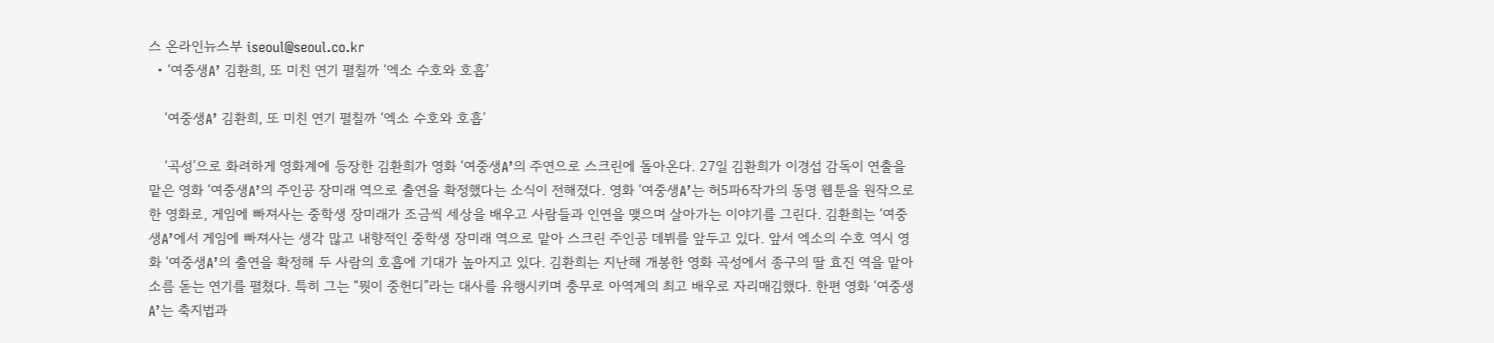스 온라인뉴스부 iseoul@seoul.co.kr
  • ‘여중생A’ 김환희, 또 미친 연기 펼칠까 ‘엑소 수호와 호흡’

    ‘여중생A’ 김환희, 또 미친 연기 펼칠까 ‘엑소 수호와 호흡’

    ‘곡성’으로 화려하게 영화계에 등장한 김환희가 영화 ‘여중생A’의 주연으로 스크린에 돌아온다. 27일 김환희가 이경섭 감독이 연출을 맡은 영화 ‘여중생A’의 주인공 장미래 역으로 출연을 확정했다는 소식이 전해졌다. 영화 ‘여중생A’는 허5파6작가의 동명 웹툰을 원작으로 한 영화로, 게임에 빠져사는 중학생 장미래가 조금씩 세상을 배우고 사람들과 인연을 맺으며 살아가는 이야기를 그린다. 김환희는 ‘여중생A’에서 게임에 빠져사는 생각 많고 내향적인 중학생 장미래 역으로 맡아 스크린 주인공 데뷔를 앞두고 있다. 앞서 엑소의 수호 역시 영화 ‘여중생A’의 출연을 확정해 두 사람의 호흡에 기대가 높아지고 있다. 김환희는 지난해 개봉한 영화 곡성에서 종구의 딸 효진 역을 맡아 소름 돋는 연기를 펼쳤다. 특히 그는 “뭣이 중헌디”라는 대사를 유행시키며 충무로 아역계의 최고 배우로 자리매김했다. 한편 영화 ‘여중생A’는 축지법과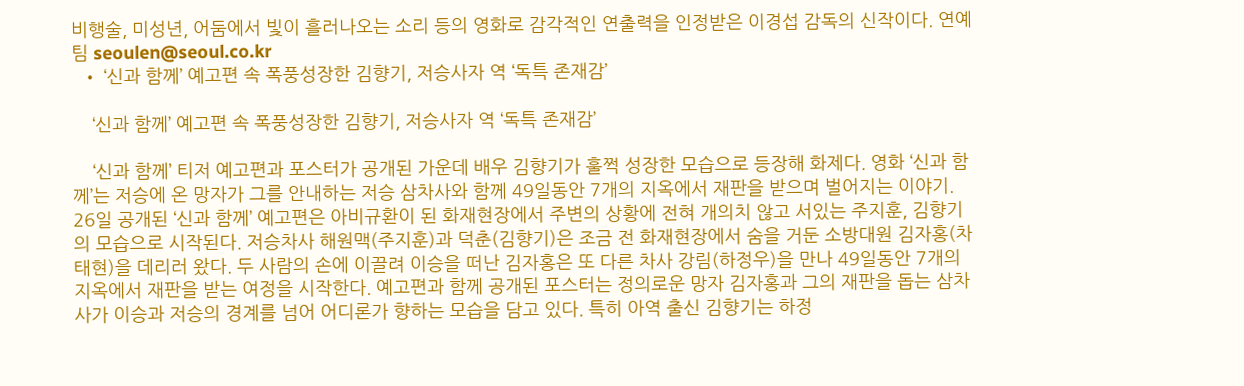비행술, 미성년, 어둠에서 빛이 흘러나오는 소리 등의 영화로 감각적인 연출력을 인정받은 이경섭 감독의 신작이다. 연예팀 seoulen@seoul.co.kr
  • ‘신과 함께’ 예고편 속 폭풍성장한 김향기, 저승사자 역 ‘독특 존재감’

    ‘신과 함께’ 예고편 속 폭풍성장한 김향기, 저승사자 역 ‘독특 존재감’

    ‘신과 함께’ 티저 예고편과 포스터가 공개된 가운데 배우 김향기가 훌쩍 성장한 모습으로 등장해 화제다. 영화 ‘신과 함께’는 저승에 온 망자가 그를 안내하는 저승 삼차사와 함께 49일동안 7개의 지옥에서 재판을 받으며 벌어지는 이야기. 26일 공개된 ‘신과 함께’ 예고편은 아비규환이 된 화재현장에서 주변의 상황에 전혀 개의치 않고 서있는 주지훈, 김향기의 모습으로 시작된다. 저승차사 해원맥(주지훈)과 덕춘(김향기)은 조금 전 화재현장에서 숨을 거둔 소방대원 김자홍(차태현)을 데리러 왔다. 두 사람의 손에 이끌려 이승을 떠난 김자홍은 또 다른 차사 강림(하정우)을 만나 49일동안 7개의 지옥에서 재판을 받는 여정을 시작한다. 예고편과 함께 공개된 포스터는 정의로운 망자 김자홍과 그의 재판을 돕는 삼차사가 이승과 저승의 경계를 넘어 어디론가 향하는 모습을 담고 있다. 특히 아역 출신 김향기는 하정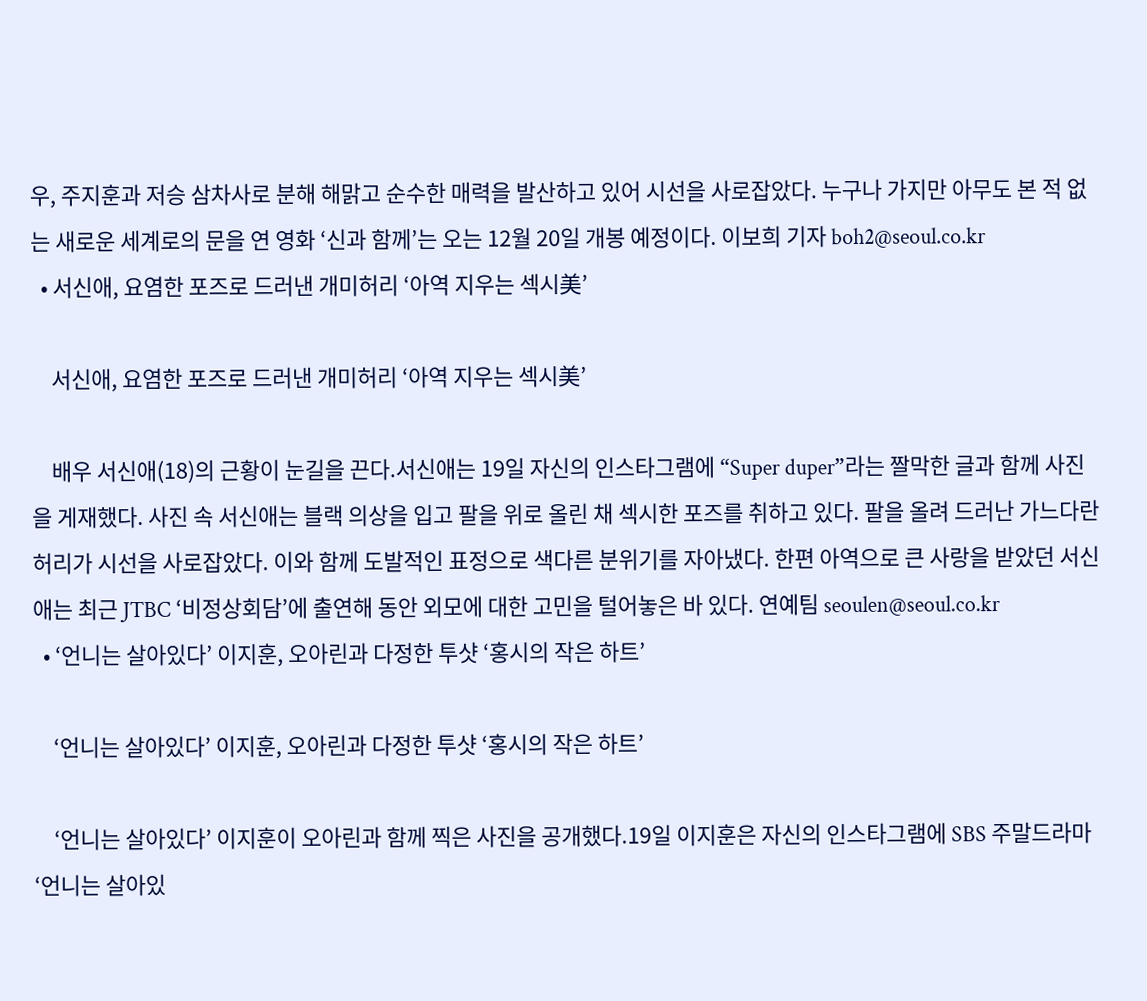우, 주지훈과 저승 삼차사로 분해 해맑고 순수한 매력을 발산하고 있어 시선을 사로잡았다. 누구나 가지만 아무도 본 적 없는 새로운 세계로의 문을 연 영화 ‘신과 함께’는 오는 12월 20일 개봉 예정이다. 이보희 기자 boh2@seoul.co.kr
  • 서신애, 요염한 포즈로 드러낸 개미허리 ‘아역 지우는 섹시美’

    서신애, 요염한 포즈로 드러낸 개미허리 ‘아역 지우는 섹시美’

    배우 서신애(18)의 근황이 눈길을 끈다.서신애는 19일 자신의 인스타그램에 “Super duper”라는 짤막한 글과 함께 사진을 게재했다. 사진 속 서신애는 블랙 의상을 입고 팔을 위로 올린 채 섹시한 포즈를 취하고 있다. 팔을 올려 드러난 가느다란 허리가 시선을 사로잡았다. 이와 함께 도발적인 표정으로 색다른 분위기를 자아냈다. 한편 아역으로 큰 사랑을 받았던 서신애는 최근 JTBC ‘비정상회담’에 출연해 동안 외모에 대한 고민을 털어놓은 바 있다. 연예팀 seoulen@seoul.co.kr
  • ‘언니는 살아있다’ 이지훈, 오아린과 다정한 투샷 ‘홍시의 작은 하트’

    ‘언니는 살아있다’ 이지훈, 오아린과 다정한 투샷 ‘홍시의 작은 하트’

    ‘언니는 살아있다’ 이지훈이 오아린과 함께 찍은 사진을 공개했다.19일 이지훈은 자신의 인스타그램에 SBS 주말드라마 ‘언니는 살아있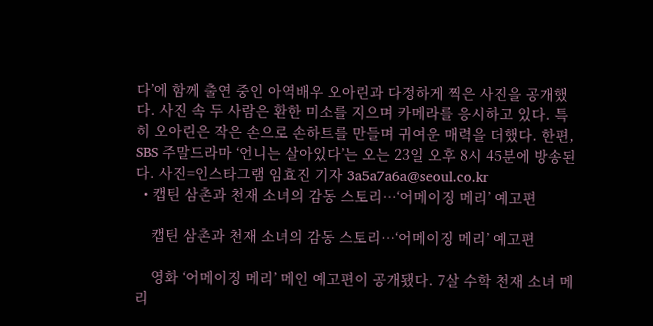다’에 함께 출연 중인 아역배우 오아린과 다정하게 찍은 사진을 공개했다. 사진 속 두 사람은 환한 미소를 지으며 카메라를 응시하고 있다. 특히 오아린은 작은 손으로 손하트를 만들며 귀여운 매력을 더했다. 한편, SBS 주말드라마 ‘언니는 살아있다’는 오는 23일 오후 8시 45분에 방송된다. 사진=인스타그램 임효진 기자 3a5a7a6a@seoul.co.kr
  • 캡틴 삼촌과 천재 소녀의 감동 스토리…‘어메이징 메리’ 예고편

    캡틴 삼촌과 천재 소녀의 감동 스토리…‘어메이징 메리’ 예고편

    영화 ‘어메이징 메리’ 메인 예고편이 공개됐다. 7살 수학 천재 소녀 메리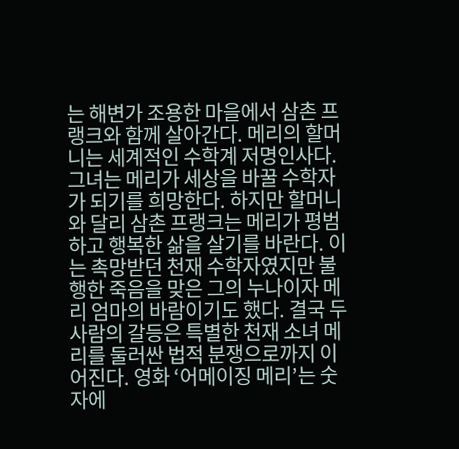는 해변가 조용한 마을에서 삼촌 프랭크와 함께 살아간다. 메리의 할머니는 세계적인 수학계 저명인사다. 그녀는 메리가 세상을 바꿀 수학자가 되기를 희망한다. 하지만 할머니와 달리 삼촌 프랭크는 메리가 평범하고 행복한 삶을 살기를 바란다. 이는 촉망받던 천재 수학자였지만 불행한 죽음을 맞은 그의 누나이자 메리 엄마의 바람이기도 했다. 결국 두 사람의 갈등은 특별한 천재 소녀 메리를 둘러싼 법적 분쟁으로까지 이어진다. 영화 ‘어메이징 메리’는 숫자에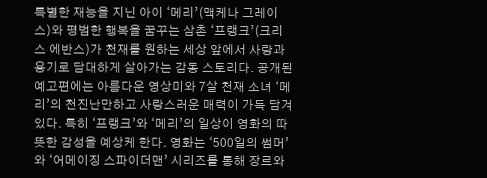특별한 재능을 지닌 아이 ‘메리’(맥케나 그레이스)와 평범한 행복을 꿈꾸는 삼촌 ‘프랭크’(크리스 에반스)가 천재를 원하는 세상 앞에서 사랑과 용기로 담대하게 살아가는 감동 스토리다. 공개된 예고편에는 아름다운 영상미와 7살 천재 소녀 ‘메리’의 천진난만하고 사랑스러운 매력이 가득 담겨 있다. 특히 ‘프랭크’와 ‘메리’의 일상이 영화의 따뜻한 감성을 예상케 한다. 영화는 ‘500일의 썸머’와 ‘어메이징 스파이더맨’ 시리즈를 통해 장르와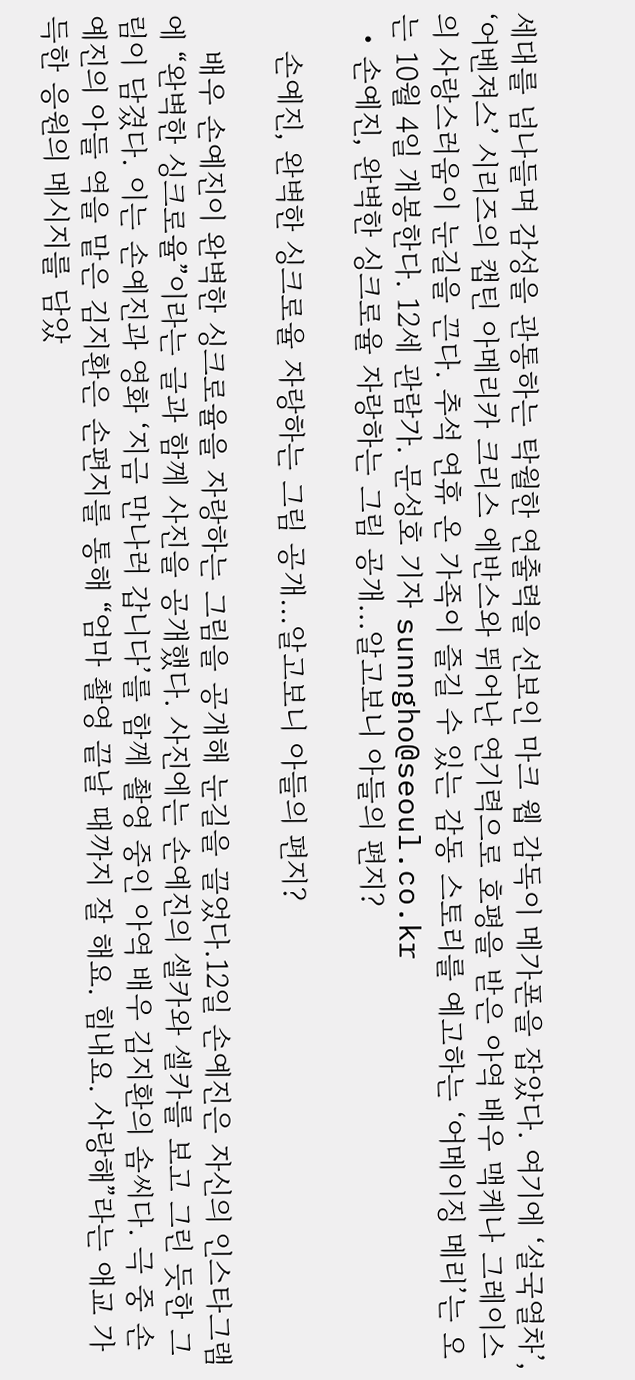세대를 넘나들며 감성을 관통하는 탁월한 연출력을 선보인 마크 웹 감독이 메가폰을 잡았다. 여기에 ‘설국열차’, ‘어벤져스’ 시리즈의 캡틴 아메리카 크리스 에반스와 뛰어난 연기력으로 호평을 받은 아역 배우 맥케나 그레이스의 사랑스러움이 눈길을 끈다. 추석 연휴 온 가족이 즐길 수 있는 감동 스토리를 예고하는 ‘어메이징 메리’는 오는 10월 4일 개봉한다. 12세 관람가. 문성호 기자 sunngho@seoul.co.kr
  • 손예진, 완벽한 싱크로율 자랑하는 그림 공개...알고보니 아들의 편지?

    손예진, 완벽한 싱크로율 자랑하는 그림 공개...알고보니 아들의 편지?

    배우 손예진이 완벽한 싱크로율을 자랑하는 그림을 공개해 눈길을 끌었다.12일 손예진은 자신의 인스타그램에 “완벽한 싱크로율”이라는 글과 함께 사진을 공개했다. 사진에는 손예진의 셀카와 셀카를 보고 그린 듯한 그림이 담겼다. 이는 손예진과 영화 ‘지금 만나러 갑니다’를 함께 촬영 중인 아역 배우 김지환의 솜씨다. 극 중 손예진의 아들 역을 맡은 김지환은 손편지를 통해 “엄마 촬영 끝날 때까지 잘 해요. 힘내요. 사랑해”라는 애교 가득한 응원의 메시지를 담았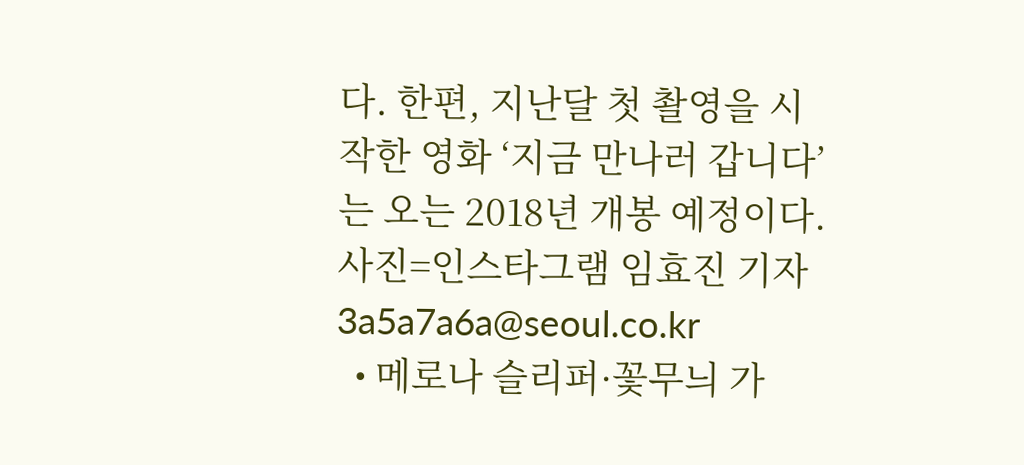다. 한편, 지난달 첫 촬영을 시작한 영화 ‘지금 만나러 갑니다’는 오는 2018년 개봉 예정이다. 사진=인스타그램 임효진 기자 3a5a7a6a@seoul.co.kr
  • 메로나 슬리퍼·꽃무늬 가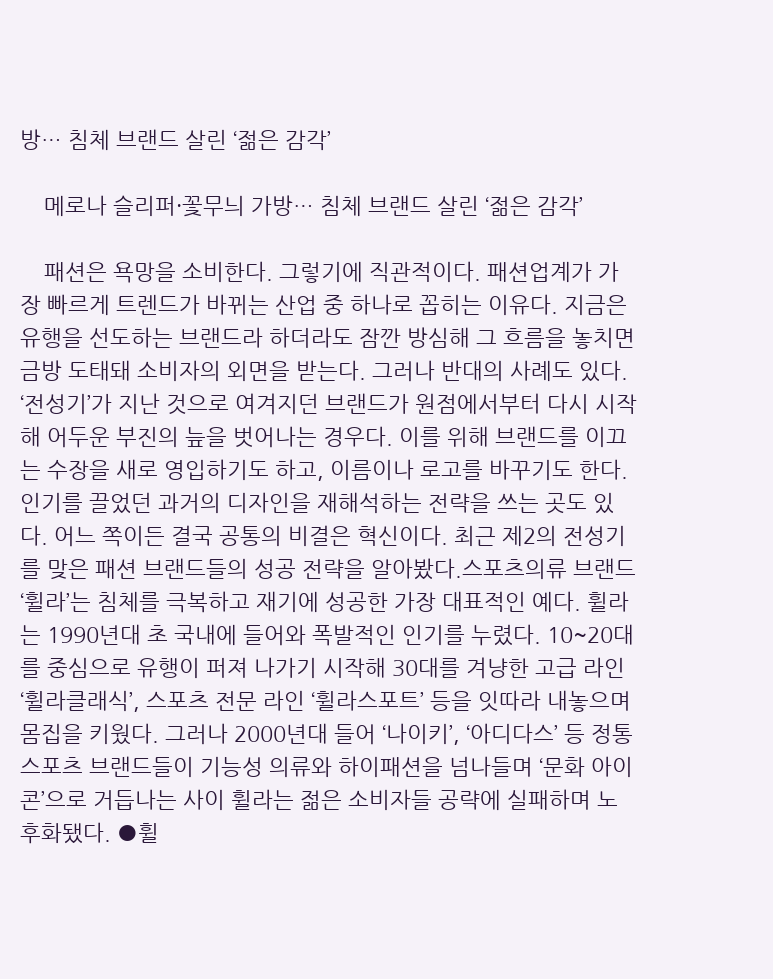방… 침체 브랜드 살린 ‘젊은 감각’

    메로나 슬리퍼·꽃무늬 가방… 침체 브랜드 살린 ‘젊은 감각’

    패션은 욕망을 소비한다. 그렇기에 직관적이다. 패션업계가 가장 빠르게 트렌드가 바뀌는 산업 중 하나로 꼽히는 이유다. 지금은 유행을 선도하는 브랜드라 하더라도 잠깐 방심해 그 흐름을 놓치면 금방 도태돼 소비자의 외면을 받는다. 그러나 반대의 사례도 있다. ‘전성기’가 지난 것으로 여겨지던 브랜드가 원점에서부터 다시 시작해 어두운 부진의 늪을 벗어나는 경우다. 이를 위해 브랜드를 이끄는 수장을 새로 영입하기도 하고, 이름이나 로고를 바꾸기도 한다. 인기를 끌었던 과거의 디자인을 재해석하는 전략을 쓰는 곳도 있다. 어느 쪽이든 결국 공통의 비결은 혁신이다. 최근 제2의 전성기를 맞은 패션 브랜드들의 성공 전략을 알아봤다.스포츠의류 브랜드 ‘휠라’는 침체를 극복하고 재기에 성공한 가장 대표적인 예다. 휠라는 1990년대 초 국내에 들어와 폭발적인 인기를 누렸다. 10~20대를 중심으로 유행이 퍼져 나가기 시작해 30대를 겨냥한 고급 라인 ‘휠라클래식’, 스포츠 전문 라인 ‘휠라스포트’ 등을 잇따라 내놓으며 몸집을 키웠다. 그러나 2000년대 들어 ‘나이키’, ‘아디다스’ 등 정통 스포츠 브랜드들이 기능성 의류와 하이패션을 넘나들며 ‘문화 아이콘’으로 거듭나는 사이 휠라는 젊은 소비자들 공략에 실패하며 노후화됐다. ●휠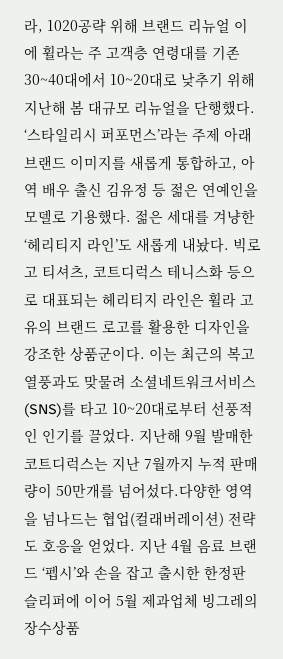라, 1020공략 위해 브랜드 리뉴얼 이에 휠라는 주 고객층 연령대를 기존 30~40대에서 10~20대로 낮추기 위해 지난해 봄 대규모 리뉴얼을 단행했다. ‘스타일리시 퍼포먼스’라는 주제 아래 브랜드 이미지를 새롭게 통합하고, 아역 배우 출신 김유정 등 젊은 연예인을 모델로 기용했다. 젊은 세대를 겨냥한 ‘헤리티지 라인’도 새롭게 내놨다. 빅로고 티셔츠, 코트디럭스 테니스화 등으로 대표되는 헤리티지 라인은 휠라 고유의 브랜드 로고를 활용한 디자인을 강조한 상품군이다. 이는 최근의 복고 열풍과도 맞물려 소셜네트워크서비스(SNS)를 타고 10~20대로부터 선풍적인 인기를 끌었다. 지난해 9월 발매한 코트디럭스는 지난 7월까지 누적 판매량이 50만개를 넘어섰다.다양한 영역을 넘나드는 협업(컬래버레이션) 전략도 호응을 얻었다. 지난 4월 음료 브랜드 ‘펩시’와 손을 잡고 출시한 한정판 슬리퍼에 이어 5월 제과업체 빙그레의 장수상품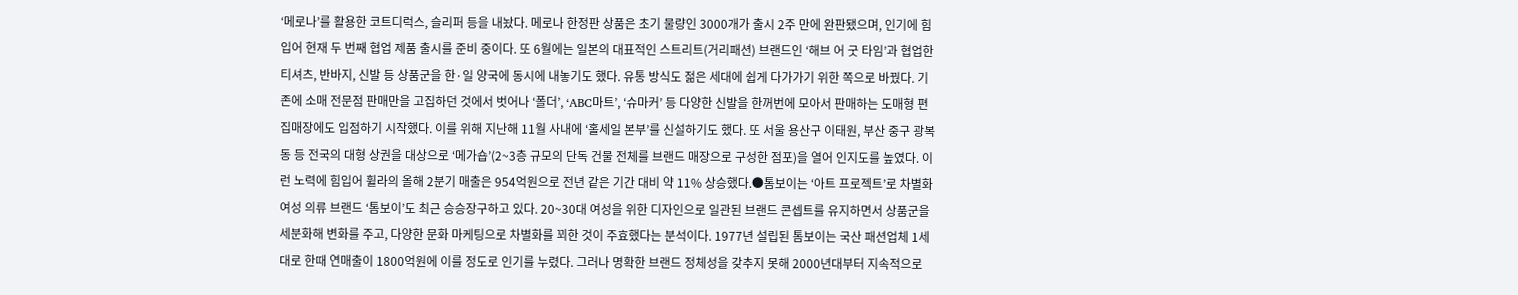‘메로나’를 활용한 코트디럭스, 슬리퍼 등을 내놨다. 메로나 한정판 상품은 초기 물량인 3000개가 출시 2주 만에 완판됐으며, 인기에 힘입어 현재 두 번째 협업 제품 출시를 준비 중이다. 또 6월에는 일본의 대표적인 스트리트(거리패션) 브랜드인 ‘해브 어 굿 타임’과 협업한 티셔츠, 반바지, 신발 등 상품군을 한·일 양국에 동시에 내놓기도 했다. 유통 방식도 젊은 세대에 쉽게 다가가기 위한 쪽으로 바꿨다. 기존에 소매 전문점 판매만을 고집하던 것에서 벗어나 ‘폴더’, ‘ABC마트’, ‘슈마커’ 등 다양한 신발을 한꺼번에 모아서 판매하는 도매형 편집매장에도 입점하기 시작했다. 이를 위해 지난해 11월 사내에 ‘홀세일 본부’를 신설하기도 했다. 또 서울 용산구 이태원, 부산 중구 광복동 등 전국의 대형 상권을 대상으로 ‘메가숍’(2~3층 규모의 단독 건물 전체를 브랜드 매장으로 구성한 점포)을 열어 인지도를 높였다. 이런 노력에 힘입어 휠라의 올해 2분기 매출은 954억원으로 전년 같은 기간 대비 약 11% 상승했다.●톰보이는 ‘아트 프로젝트’로 차별화 여성 의류 브랜드 ‘톰보이’도 최근 승승장구하고 있다. 20~30대 여성을 위한 디자인으로 일관된 브랜드 콘셉트를 유지하면서 상품군을 세분화해 변화를 주고, 다양한 문화 마케팅으로 차별화를 꾀한 것이 주효했다는 분석이다. 1977년 설립된 톰보이는 국산 패션업체 1세대로 한때 연매출이 1800억원에 이를 정도로 인기를 누렸다. 그러나 명확한 브랜드 정체성을 갖추지 못해 2000년대부터 지속적으로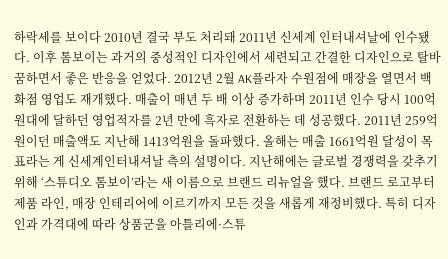하락세를 보이다 2010년 결국 부도 처리돼 2011년 신세계 인터내셔날에 인수됐다. 이후 톰보이는 과거의 중성적인 디자인에서 세련되고 간결한 디자인으로 탈바꿈하면서 좋은 반응을 얻었다. 2012년 2월 AK플라자 수원점에 매장을 열면서 백화점 영업도 재개했다. 매출이 매년 두 배 이상 증가하며 2011년 인수 당시 100억원대에 달하던 영업적자를 2년 만에 흑자로 전환하는 데 성공했다. 2011년 259억원이던 매출액도 지난해 1413억원을 돌파했다. 올해는 매출 1661억원 달성이 목표라는 게 신세계인터내셔날 측의 설명이다. 지난해에는 글로벌 경쟁력을 갖추기 위해 ‘스튜디오 톰보이’라는 새 이름으로 브랜드 리뉴얼을 했다. 브랜드 로고부터 제품 라인, 매장 인테리어에 이르기까지 모든 것을 새롭게 재정비했다. 특히 디자인과 가격대에 따라 상품군을 아틀리에·스튜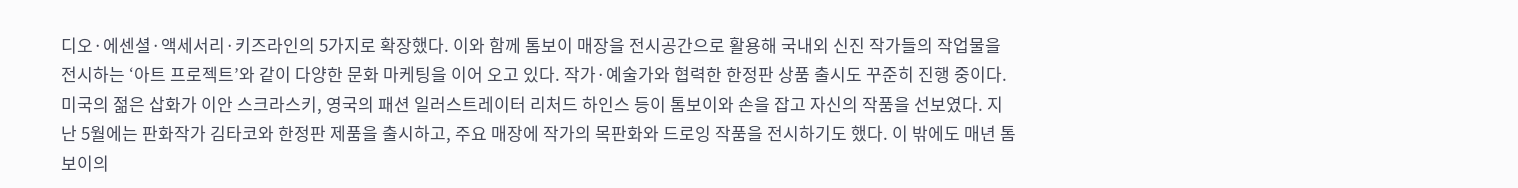디오·에센셜·액세서리·키즈라인의 5가지로 확장했다. 이와 함께 톰보이 매장을 전시공간으로 활용해 국내외 신진 작가들의 작업물을 전시하는 ‘아트 프로젝트’와 같이 다양한 문화 마케팅을 이어 오고 있다. 작가·예술가와 협력한 한정판 상품 출시도 꾸준히 진행 중이다. 미국의 젊은 삽화가 이안 스크라스키, 영국의 패션 일러스트레이터 리처드 하인스 등이 톰보이와 손을 잡고 자신의 작품을 선보였다. 지난 5월에는 판화작가 김타코와 한정판 제품을 출시하고, 주요 매장에 작가의 목판화와 드로잉 작품을 전시하기도 했다. 이 밖에도 매년 톰보이의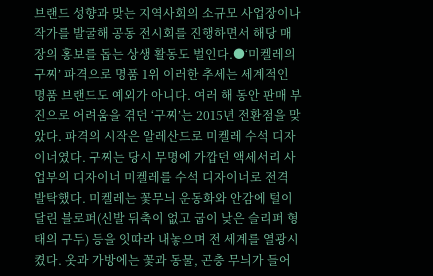브랜드 성향과 맞는 지역사회의 소규모 사업장이나 작가를 발굴해 공동 전시회를 진행하면서 해당 매장의 홍보를 돕는 상생 활동도 벌인다.●‘미켈레의 구찌’ 파격으로 명품 1위 이러한 추세는 세계적인 명품 브랜드도 예외가 아니다. 여러 해 동안 판매 부진으로 어려움을 겪던 ‘구찌’는 2015년 전환점을 맞았다. 파격의 시작은 알레산드로 미켈레 수석 디자이너였다. 구찌는 당시 무명에 가깝던 액세서리 사업부의 디자이너 미켈레를 수석 디자이너로 전격 발탁했다. 미켈레는 꽃무늬 운동화와 안감에 털이 달린 블로퍼(신발 뒤축이 없고 굽이 낮은 슬리퍼 형태의 구두) 등을 잇따라 내놓으며 전 세계를 열광시켰다. 옷과 가방에는 꽃과 동물, 곤충 무늬가 들어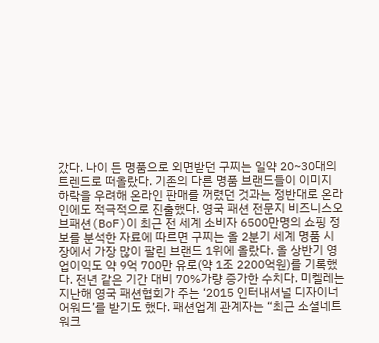갔다. 나이 든 명품으로 외면받던 구찌는 일약 20~30대의 트렌드로 떠올랐다. 기존의 다른 명품 브랜드들이 이미지 하락을 우려해 온라인 판매를 꺼렸던 것과는 정반대로 온라인에도 적극적으로 진출했다. 영국 패션 전문지 비즈니스오브패션(BoF)이 최근 전 세계 소비자 6500만명의 쇼핑 정보를 분석한 자료에 따르면 구찌는 올 2분기 세계 명품 시장에서 가장 많이 팔린 브랜드 1위에 올랐다. 올 상반기 영업이익도 약 9억 700만 유로(약 1조 2200억원)를 기록했다. 전년 같은 기간 대비 70%가량 증가한 수치다. 미켈레는 지난해 영국 패션협회가 주는 ‘2015 인터내셔널 디자이너 어워드’를 받기도 했다. 패션업계 관계자는 “최근 소셜네트워크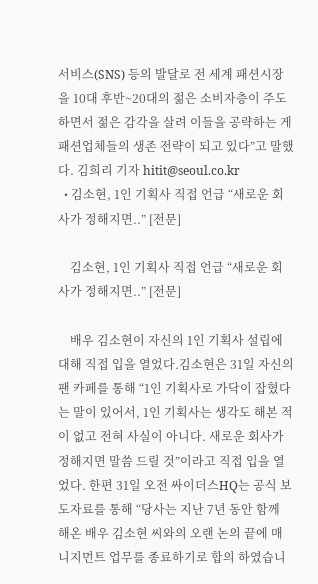서비스(SNS) 등의 발달로 전 세계 패션시장을 10대 후반~20대의 젊은 소비자층이 주도하면서 젊은 감각을 살려 이들을 공략하는 게 패션업체들의 생존 전략이 되고 있다”고 말했다. 김희리 기자 hitit@seoul.co.kr
  • 김소현, 1인 기획사 직접 언급 “새로운 회사가 정해지면..” [전문]

    김소현, 1인 기획사 직접 언급 “새로운 회사가 정해지면..” [전문]

    배우 김소현이 자신의 1인 기획사 설립에 대해 직접 입을 열었다.김소현은 31일 자신의 팬 카페를 통해 “1인 기획사로 가닥이 잡혔다는 말이 있어서, 1인 기획사는 생각도 해본 적이 없고 전혀 사실이 아니다. 새로운 회사가 정해지면 말씀 드릴 것”이라고 직접 입을 열었다. 한편 31일 오전 싸이더스HQ는 공식 보도자료를 통해 “당사는 지난 7년 동안 함께 해온 배우 김소현 씨와의 오랜 논의 끝에 매니지먼트 업무를 종료하기로 합의 하였습니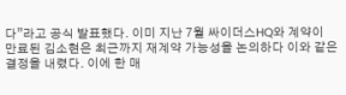다”라고 공식 발표했다. 이미 지난 7월 싸이더스HQ와 계약이 만료된 김소현은 최근까지 재계약 가능성을 논의하다 이와 같은 결정을 내렸다. 이에 한 매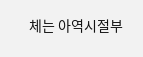체는 아역시절부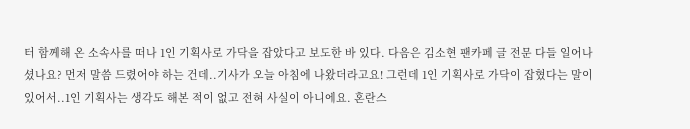터 함께해 온 소속사를 떠나 1인 기획사로 가닥을 잡았다고 보도한 바 있다. 다음은 김소현 팬카페 글 전문 다들 일어나셨나요? 먼저 말씀 드렸어야 하는 건데..기사가 오늘 아침에 나왔더라고요! 그런데 1인 기획사로 가닥이 잡혔다는 말이 있어서..1인 기획사는 생각도 해본 적이 없고 전혀 사실이 아니에요. 혼란스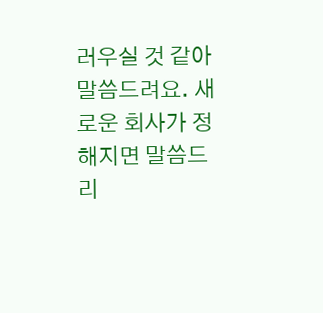러우실 것 같아 말씀드려요. 새로운 회사가 정해지면 말씀드리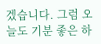겠습니다. 그럼 오늘도 기분 좋은 하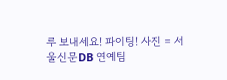루 보내세요! 파이팅! 사진 = 서울신문DB 연예팀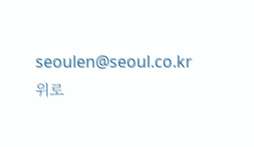seoulen@seoul.co.kr
위로